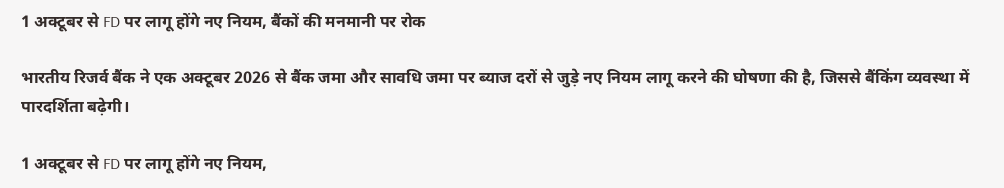1 अक्टूबर से FD पर लागू होंगे नए नियम, बैंकों की मनमानी पर रोक

भारतीय रिजर्व बैंक ने एक अक्टूबर 2026 से बैंक जमा और सावधि जमा पर ब्याज दरों से जुड़े नए नियम लागू करने की घोषणा की है, जिससे बैंकिंग व्यवस्था में पारदर्शिता बढ़ेगी।

1 अक्टूबर से FD पर लागू होंगे नए नियम,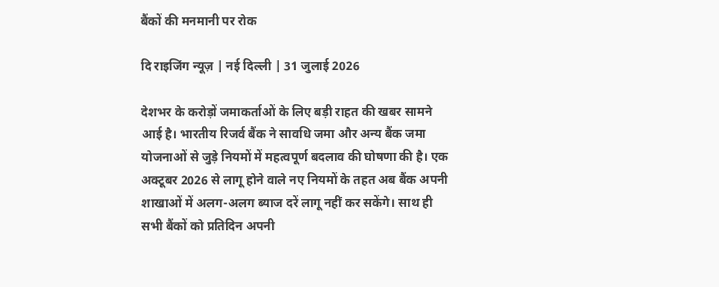बैंकों की मनमानी पर रोक

दि राइजिंग न्यूज़ | नई दिल्ली | 31 जुलाई 2026

देशभर के करोड़ों जमाकर्ताओं के लिए बड़ी राहत की खबर सामने आई है। भारतीय रिजर्व बैंक ने सावधि जमा और अन्य बैंक जमा योजनाओं से जुड़े नियमों में महत्वपूर्ण बदलाव की घोषणा की है। एक अक्टूबर 2026 से लागू होने वाले नए नियमों के तहत अब बैंक अपनी शाखाओं में अलग-अलग ब्याज दरें लागू नहीं कर सकेंगे। साथ ही सभी बैंकों को प्रतिदिन अपनी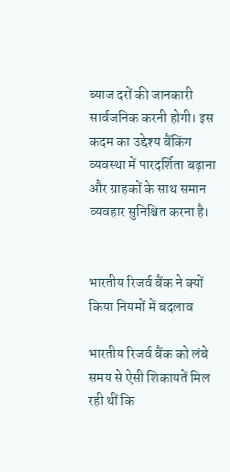ब्याज दरों की जानकारी सार्वजनिक करनी होगी। इस कदम का उद्देश्य बैंकिंग व्यवस्था में पारदर्शिता बढ़ाना और ग्राहकों के साथ समान व्यवहार सुनिश्चित करना है।


भारतीय रिजर्व बैंक ने क्यों किया नियमों में बदलाव

भारतीय रिजर्व बैंक को लंबे समय से ऐसी शिकायतें मिल रही थीं कि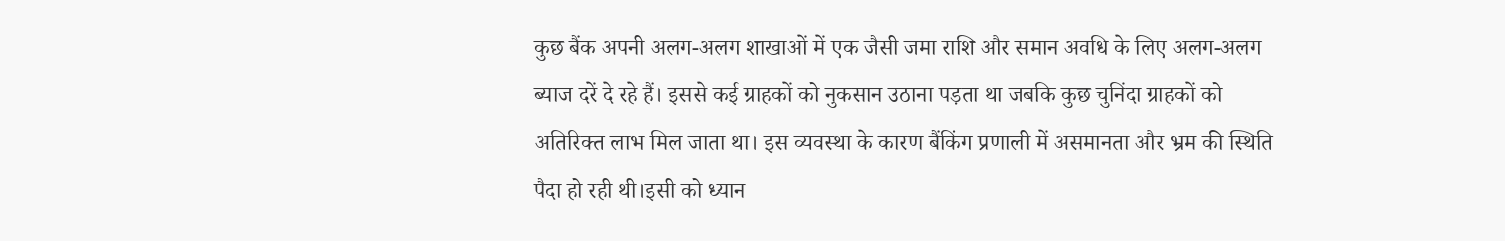कुछ बैंक अपनी अलग-अलग शाखाओं में एक जैसी जमा राशि और समान अवधि के लिए अलग-अलग ब्याज दरें दे रहे हैं। इससे कई ग्राहकों को नुकसान उठाना पड़ता था जबकि कुछ चुनिंदा ग्राहकों को अतिरिक्त लाभ मिल जाता था। इस व्यवस्था के कारण बैंकिंग प्रणाली में असमानता और भ्रम की स्थिति पैदा हो रही थी।इसी को ध्यान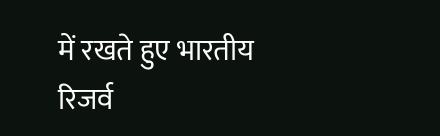में रखते हुए भारतीय रिजर्व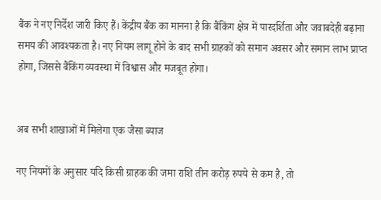बैंक ने नए निर्देश जारी किए हैं। केंद्रीय बैंक का मानना है कि बैंकिंग क्षेत्र में पारदर्शिता और जवाबदेही बढ़ाना समय की आवश्यकता है। नए नियम लागू होने के बाद सभी ग्राहकों को समान अवसर और समान लाभ प्राप्त होगा, जिससे बैंकिंग व्यवस्था में विश्वास और मजबूत होगा।


अब सभी शाखाओं में मिलेगा एक जैसा ब्याज

नए नियमों के अनुसार यदि किसी ग्राहक की जमा राशि तीन करोड़ रुपये से कम है, तो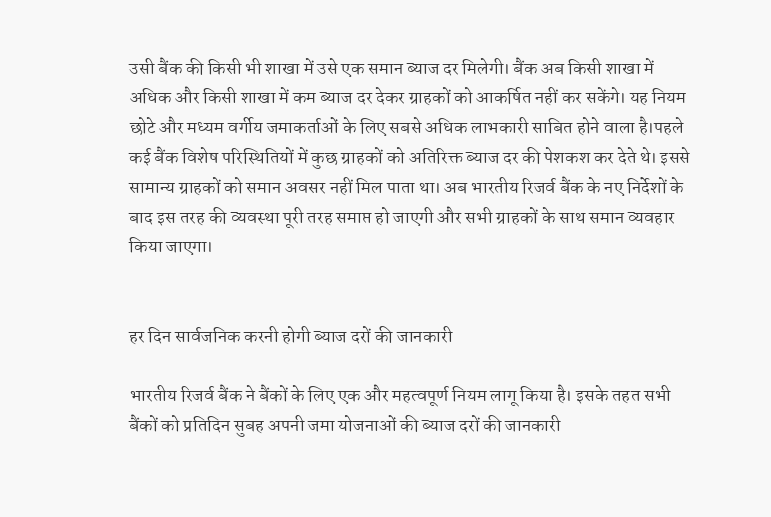उसी बैंक की किसी भी शाखा में उसे एक समान ब्याज दर मिलेगी। बैंक अब किसी शाखा में अधिक और किसी शाखा में कम ब्याज दर देकर ग्राहकों को आकर्षित नहीं कर सकेंगे। यह नियम छोटे और मध्यम वर्गीय जमाकर्ताओं के लिए सबसे अधिक लाभकारी साबित होने वाला है।पहले कई बैंक विशेष परिस्थितियों में कुछ ग्राहकों को अतिरिक्त ब्याज दर की पेशकश कर देते थे। इससे सामान्य ग्राहकों को समान अवसर नहीं मिल पाता था। अब भारतीय रिजर्व बैंक के नए निर्देशों के बाद इस तरह की व्यवस्था पूरी तरह समाप्त हो जाएगी और सभी ग्राहकों के साथ समान व्यवहार किया जाएगा।


हर दिन सार्वजनिक करनी होगी ब्याज दरों की जानकारी

भारतीय रिजर्व बैंक ने बैंकों के लिए एक और महत्वपूर्ण नियम लागू किया है। इसके तहत सभी बैंकों को प्रतिदिन सुबह अपनी जमा योजनाओं की ब्याज दरों की जानकारी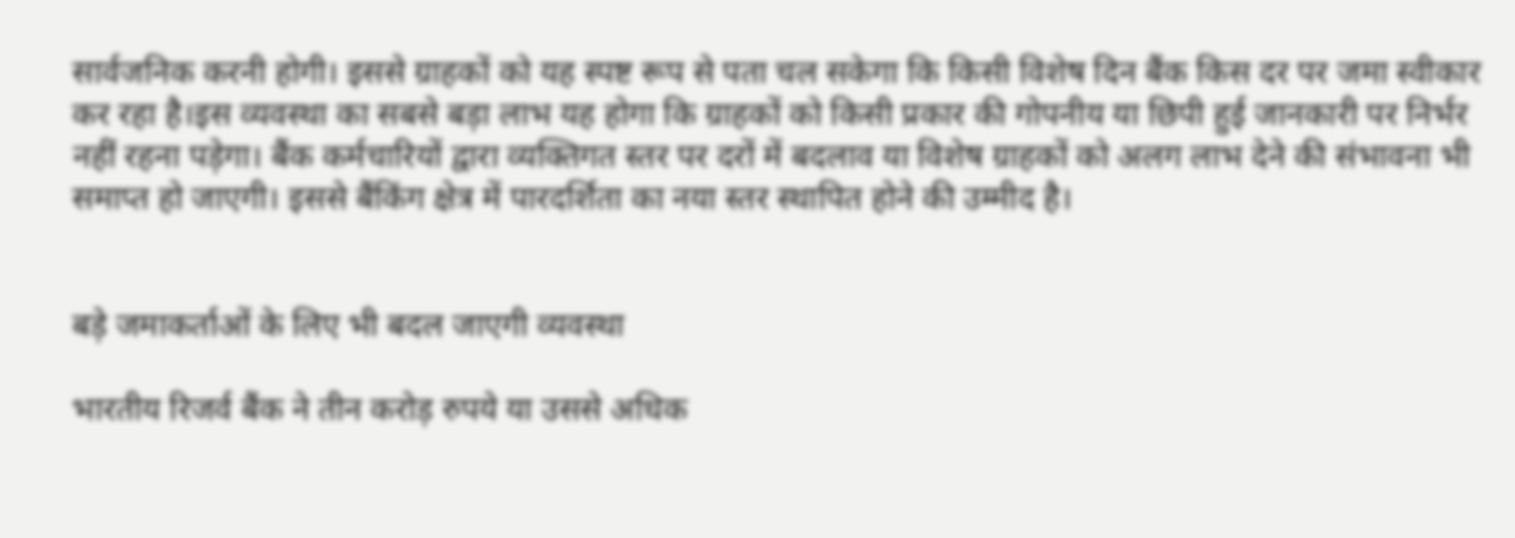सार्वजनिक करनी होगी। इससे ग्राहकों को यह स्पष्ट रूप से पता चल सकेगा कि किसी विशेष दिन बैंक किस दर पर जमा स्वीकार कर रहा है।इस व्यवस्था का सबसे बड़ा लाभ यह होगा कि ग्राहकों को किसी प्रकार की गोपनीय या छिपी हुई जानकारी पर निर्भर नहीं रहना पड़ेगा। बैंक कर्मचारियों द्वारा व्यक्तिगत स्तर पर दरों में बदलाव या विशेष ग्राहकों को अलग लाभ देने की संभावना भी समाप्त हो जाएगी। इससे बैंकिंग क्षेत्र में पारदर्शिता का नया स्तर स्थापित होने की उम्मीद है।


बड़े जमाकर्ताओं के लिए भी बदल जाएगी व्यवस्था

भारतीय रिजर्व बैंक ने तीन करोड़ रुपये या उससे अधिक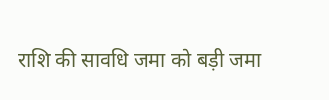राशि की सावधि जमा को बड़ी जमा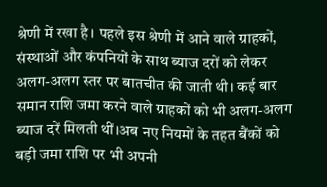श्रेणी में रखा है। पहले इस श्रेणी में आने वाले ग्राहकों, संस्थाओं और कंपनियों के साथ ब्याज दरों को लेकर अलग-अलग स्तर पर बातचीत की जाती थी। कई बार समान राशि जमा करने वाले ग्राहकों को भी अलग-अलग ब्याज दरें मिलती थीं।अब नए नियमों के तहत बैंकों को बड़ी जमा राशि पर भी अपनी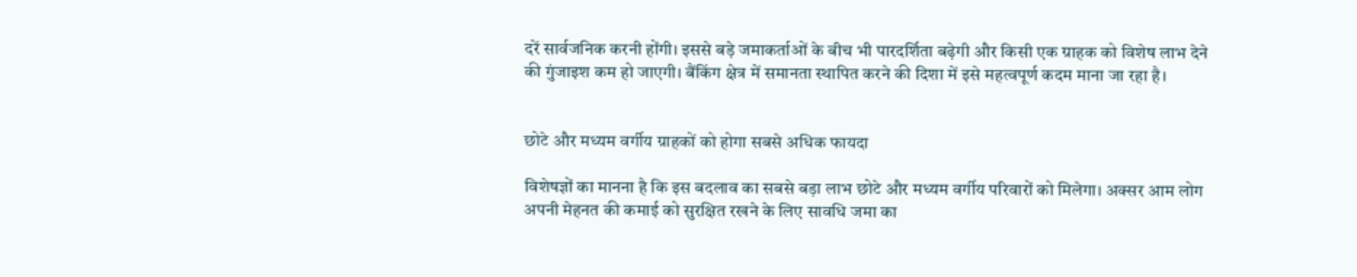दरें सार्वजनिक करनी होंगी। इससे बड़े जमाकर्ताओं के बीच भी पारदर्शिता बढ़ेगी और किसी एक ग्राहक को विशेष लाभ देने की गुंजाइश कम हो जाएगी। बैंकिंग क्षेत्र में समानता स्थापित करने की दिशा में इसे महत्वपूर्ण कदम माना जा रहा है।


छोटे और मध्यम वर्गीय ग्राहकों को होगा सबसे अधिक फायदा

विशेषज्ञों का मानना है कि इस बदलाव का सबसे बड़ा लाभ छोटे और मध्यम वर्गीय परिवारों को मिलेगा। अक्सर आम लोग अपनी मेहनत की कमाई को सुरक्षित रखने के लिए सावधि जमा का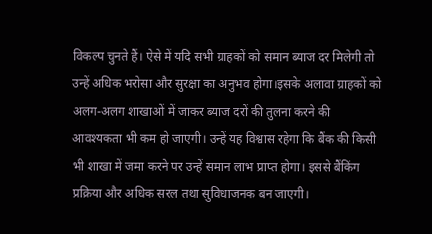विकल्प चुनते हैं। ऐसे में यदि सभी ग्राहकों को समान ब्याज दर मिलेगी तो उन्हें अधिक भरोसा और सुरक्षा का अनुभव होगा।इसके अलावा ग्राहकों को अलग-अलग शाखाओं में जाकर ब्याज दरों की तुलना करने की आवश्यकता भी कम हो जाएगी। उन्हें यह विश्वास रहेगा कि बैंक की किसी भी शाखा में जमा करने पर उन्हें समान लाभ प्राप्त होगा। इससे बैंकिंग प्रक्रिया और अधिक सरल तथा सुविधाजनक बन जाएगी।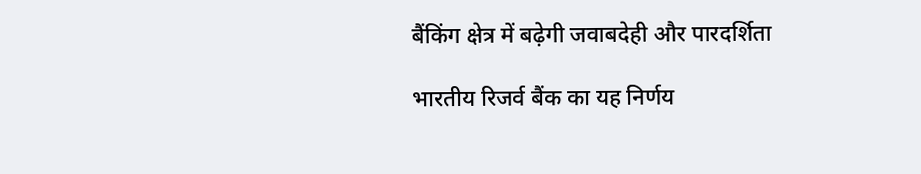बैंकिंग क्षेत्र में बढ़ेगी जवाबदेही और पारदर्शिता

भारतीय रिजर्व बैंक का यह निर्णय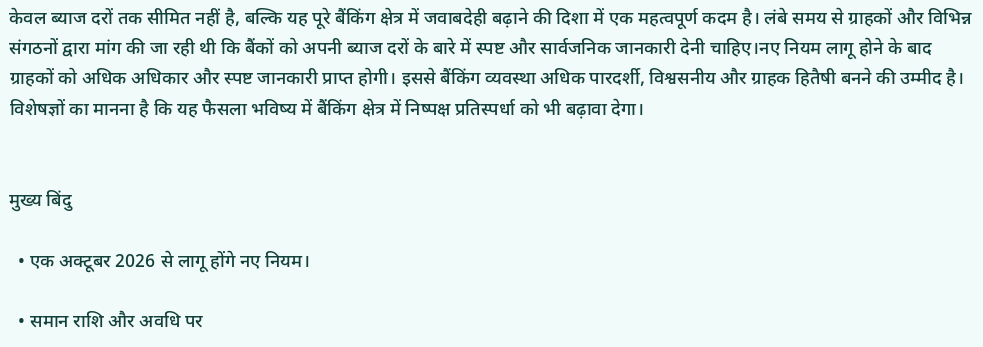केवल ब्याज दरों तक सीमित नहीं है, बल्कि यह पूरे बैंकिंग क्षेत्र में जवाबदेही बढ़ाने की दिशा में एक महत्वपूर्ण कदम है। लंबे समय से ग्राहकों और विभिन्न संगठनों द्वारा मांग की जा रही थी कि बैंकों को अपनी ब्याज दरों के बारे में स्पष्ट और सार्वजनिक जानकारी देनी चाहिए।नए नियम लागू होने के बाद ग्राहकों को अधिक अधिकार और स्पष्ट जानकारी प्राप्त होगी। इससे बैंकिंग व्यवस्था अधिक पारदर्शी, विश्वसनीय और ग्राहक हितैषी बनने की उम्मीद है। विशेषज्ञों का मानना है कि यह फैसला भविष्य में बैंकिंग क्षेत्र में निष्पक्ष प्रतिस्पर्धा को भी बढ़ावा देगा।


मुख्य बिंदु

  • एक अक्टूबर 2026 से लागू होंगे नए नियम।

  • समान राशि और अवधि पर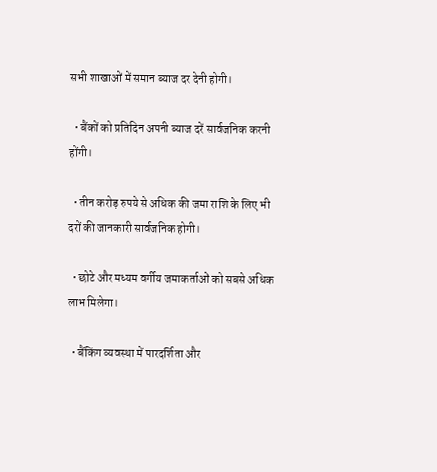सभी शाखाओं में समान ब्याज दर देनी होगी।

  • बैंकों को प्रतिदिन अपनी ब्याज दरें सार्वजनिक करनी होंगी।

  • तीन करोड़ रुपये से अधिक की जमा राशि के लिए भी दरों की जानकारी सार्वजनिक होगी।

  • छोटे और मध्यम वर्गीय जमाकर्ताओं को सबसे अधिक लाभ मिलेगा।

  • बैंकिंग व्यवस्था में पारदर्शिता और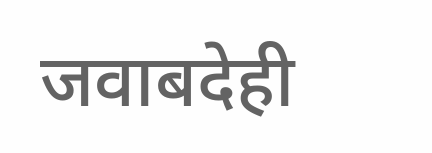जवाबदेही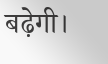बढ़ेगी।